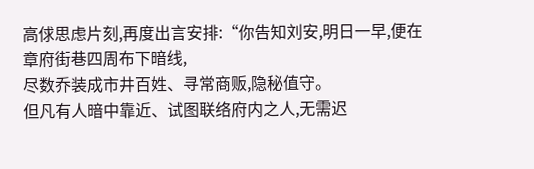高俅思虑片刻,再度出言安排:“你告知刘安,明日一早,便在章府街巷四周布下暗线,
尽数乔装成市井百姓、寻常商贩,隐秘值守。
但凡有人暗中靠近、试图联络府内之人,无需迟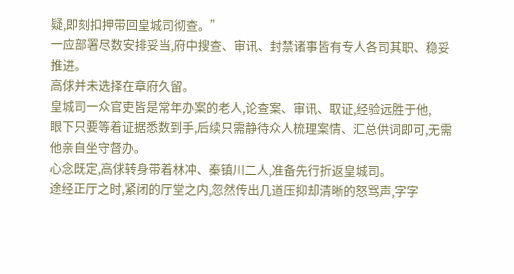疑,即刻扣押带回皇城司彻查。”
一应部署尽数安排妥当,府中搜查、审讯、封禁诸事皆有专人各司其职、稳妥推进。
高俅并未选择在章府久留。
皇城司一众官吏皆是常年办案的老人,论查案、审讯、取证,经验远胜于他,
眼下只要等着证据悉数到手,后续只需静待众人梳理案情、汇总供词即可,无需他亲自坐守督办。
心念既定,高俅转身带着林冲、秦镇川二人,准备先行折返皇城司。
途经正厅之时,紧闭的厅堂之内,忽然传出几道压抑却清晰的怒骂声,字字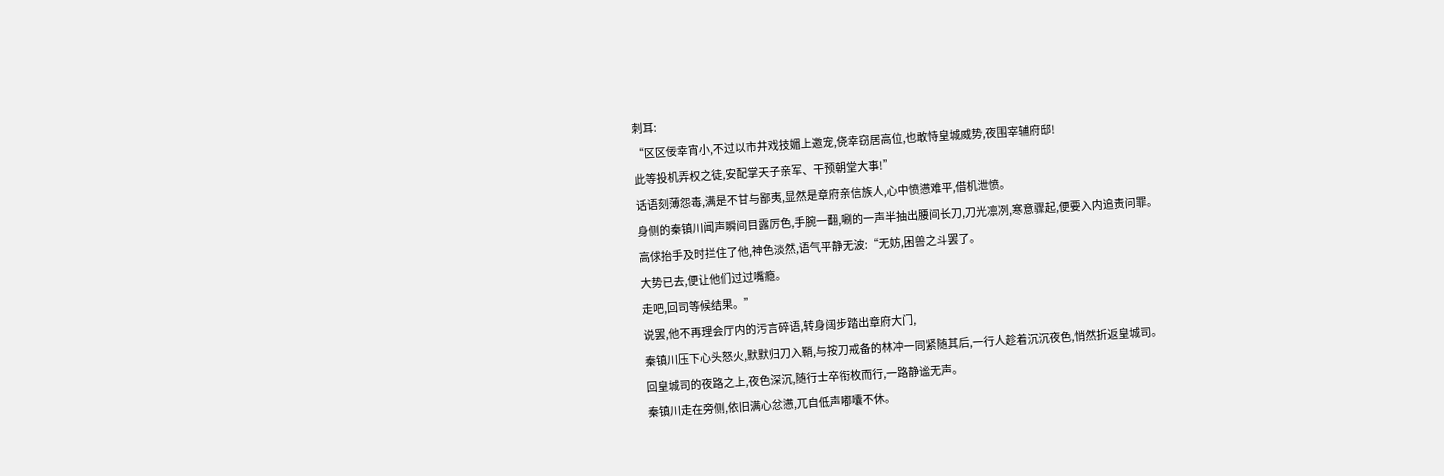刺耳:
“区区佞幸宵小,不过以市井戏技媚上邀宠,侥幸窃居高位,也敢恃皇城威势,夜围宰辅府邸!
此等投机弄权之徒,安配掌天子亲军、干预朝堂大事!”
话语刻薄怨毒,满是不甘与鄙夷,显然是章府亲信族人,心中愤懑难平,借机泄愤。
身侧的秦镇川闻声瞬间目露厉色,手腕一翻,唰的一声半抽出腰间长刀,刀光凛冽,寒意骤起,便要入内追责问罪。
高俅抬手及时拦住了他,神色淡然,语气平静无波:“无妨,困兽之斗罢了。
大势已去,便让他们过过嘴瘾。
走吧,回司等候结果。”
说罢,他不再理会厅内的污言碎语,转身阔步踏出章府大门,
秦镇川压下心头怒火,默默归刀入鞘,与按刀戒备的林冲一同紧随其后,一行人趁着沉沉夜色,悄然折返皇城司。
回皇城司的夜路之上,夜色深沉,随行士卒衔枚而行,一路静谧无声。
秦镇川走在旁侧,依旧满心忿懑,兀自低声嘟囔不休。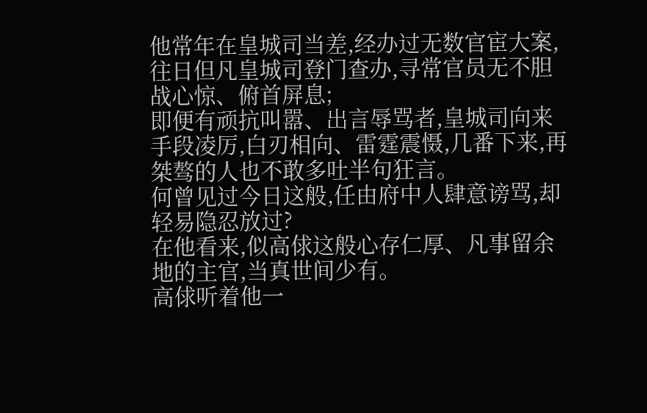他常年在皇城司当差,经办过无数官宦大案,往日但凡皇城司登门查办,寻常官员无不胆战心惊、俯首屏息;
即便有顽抗叫嚣、出言辱骂者,皇城司向来手段凌厉,白刃相向、雷霆震慑,几番下来,再桀骜的人也不敢多吐半句狂言。
何曾见过今日这般,任由府中人肆意谤骂,却轻易隐忍放过?
在他看来,似高俅这般心存仁厚、凡事留余地的主官,当真世间少有。
高俅听着他一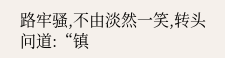路牢骚,不由淡然一笑,转头问道:“镇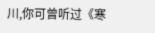川,你可曾听过《寒